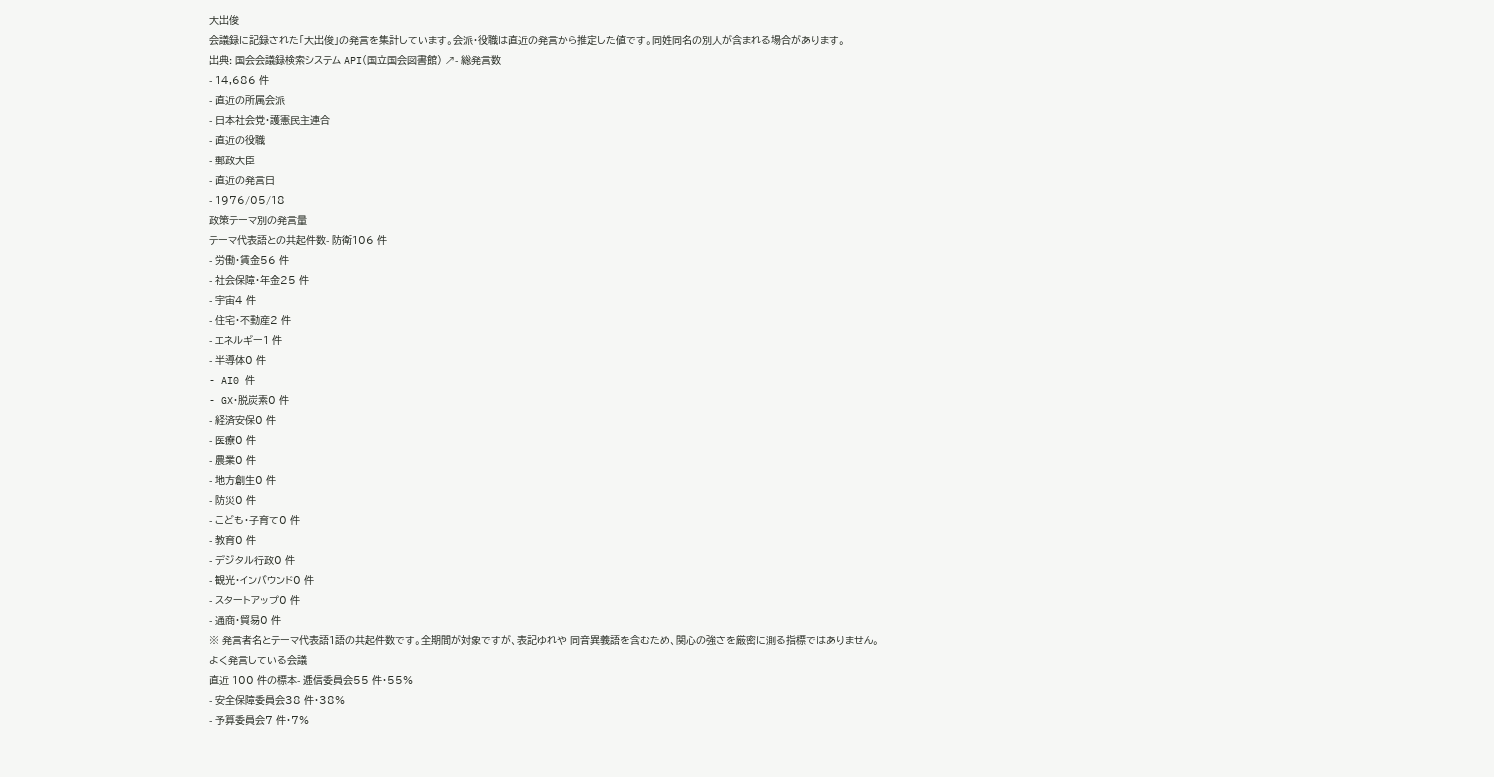大出俊
会議録に記録された「大出俊」の発言を集計しています。会派・役職は直近の発言から推定した値です。同姓同名の別人が含まれる場合があります。
出典: 国会会議録検索システム API(国立国会図書館) ↗- 総発言数
- 14,686 件
- 直近の所属会派
- 日本社会党・護憲民主連合
- 直近の役職
- 郵政大臣
- 直近の発言日
- 1976/05/18
政策テーマ別の発言量
テーマ代表語との共起件数- 防衛106 件
- 労働・賃金56 件
- 社会保障・年金25 件
- 宇宙4 件
- 住宅・不動産2 件
- エネルギー1 件
- 半導体0 件
- AI0 件
- GX・脱炭素0 件
- 経済安保0 件
- 医療0 件
- 農業0 件
- 地方創生0 件
- 防災0 件
- こども・子育て0 件
- 教育0 件
- デジタル行政0 件
- 観光・インバウンド0 件
- スタートアップ0 件
- 通商・貿易0 件
※ 発言者名とテーマ代表語1語の共起件数です。全期間が対象ですが、表記ゆれや 同音異義語を含むため、関心の強さを厳密に測る指標ではありません。
よく発言している会議
直近 100 件の標本- 逓信委員会55 件・55%
- 安全保障委員会38 件・38%
- 予算委員会7 件・7%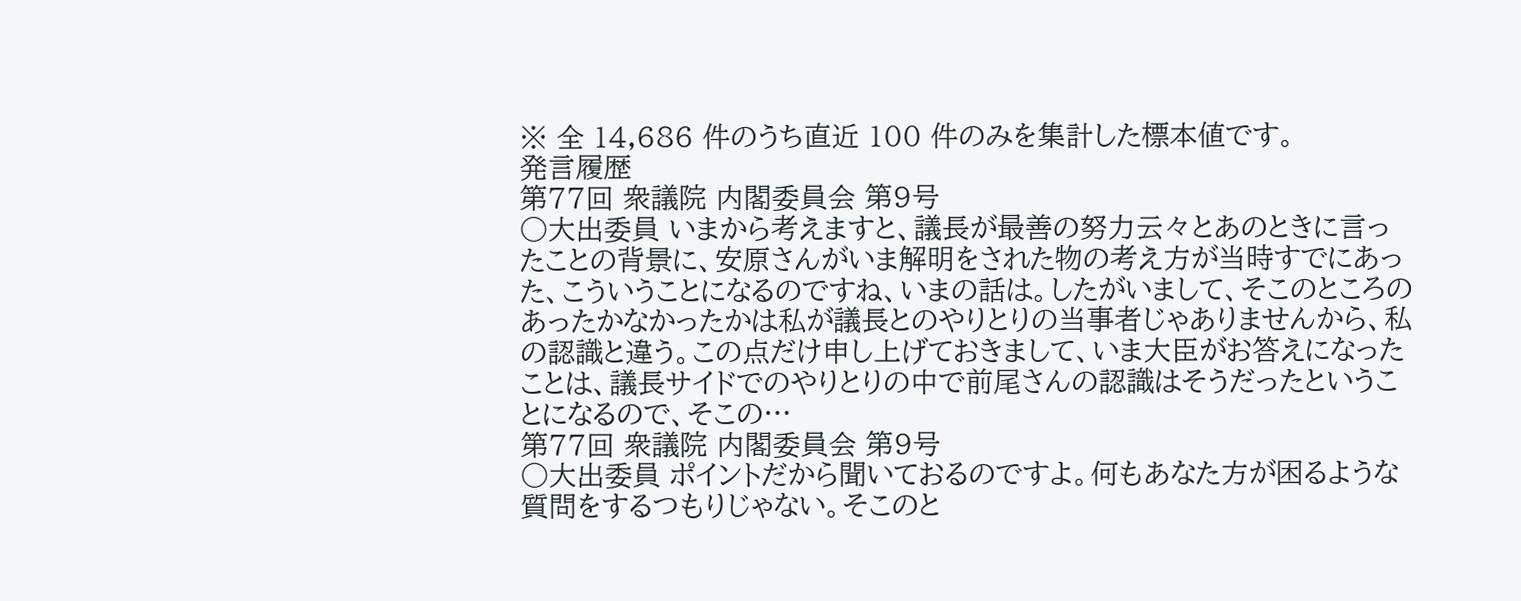※ 全 14,686 件のうち直近 100 件のみを集計した標本値です。
発言履歴
第77回 衆議院 内閣委員会 第9号
○大出委員 いまから考えますと、議長が最善の努力云々とあのときに言ったことの背景に、安原さんがいま解明をされた物の考え方が当時すでにあった、こういうことになるのですね、いまの話は。したがいまして、そこのところのあったかなかったかは私が議長とのやりとりの当事者じゃありませんから、私の認識と違う。この点だけ申し上げておきまして、いま大臣がお答えになったことは、議長サイドでのやりとりの中で前尾さんの認識はそうだったということになるので、そこの…
第77回 衆議院 内閣委員会 第9号
○大出委員 ポイントだから聞いておるのですよ。何もあなた方が困るような質問をするつもりじゃない。そこのと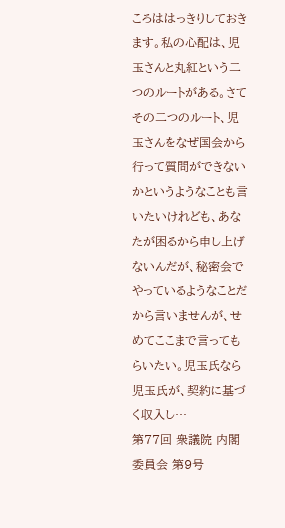ころははっきりしておきます。私の心配は、児玉さんと丸紅という二つのルートがある。さてその二つのルート、児玉さんをなぜ国会から行って質問ができないかというようなことも言いたいけれども、あなたが困るから申し上げないんだが、秘密会でやっているようなことだから言いませんが、せめてここまで言ってもらいたい。児玉氏なら児玉氏が、契約に基づく収入し…
第77回 衆議院 内閣委員会 第9号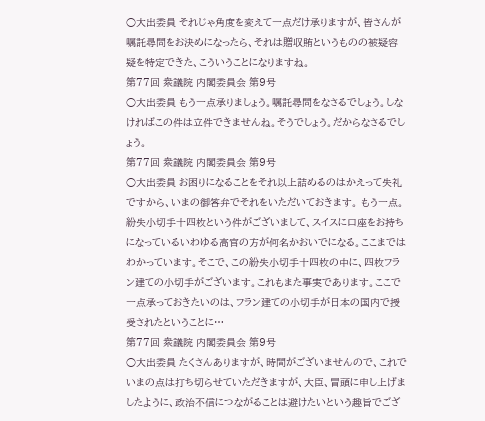○大出委員 それじゃ角度を変えて一点だけ承りますが、皆さんが嘱託尋問をお決めになったら、それは贈収賄というものの被疑容疑を特定できた、こういうことになりますね。
第77回 衆議院 内閣委員会 第9号
○大出委員 もう一点承りましょう。嘱託尋問をなさるでしょう。しなければこの件は立件できませんね。そうでしょう。だからなさるでしょう。
第77回 衆議院 内閣委員会 第9号
○大出委員 お困りになることをそれ以上詰めるのはかえって失礼ですから、いまの御答弁でそれをいただいておきます。 もう一点。紛失小切手十四枚という件がございまして、スイスに口座をお持ちになっているいわゆる高官の方が何名かおいでになる。ここまではわかっています。そこで、この紛失小切手十四枚の中に、四枚フラン建ての小切手がございます。これもまた事実であります。ここで一点承っておきたいのは、フラン建ての小切手が日本の国内で授受されたということに…
第77回 衆議院 内閣委員会 第9号
○大出委員 たくさんありますが、時間がございませんので、これでいまの点は打ち切らせていただきますが、大臣、冒頭に申し上げましたように、政治不信につながることは避けたいという趣旨でござ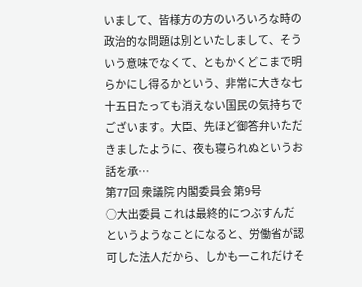いまして、皆様方の方のいろいろな時の政治的な問題は別といたしまして、そういう意味でなくて、ともかくどこまで明らかにし得るかという、非常に大きな七十五日たっても消えない国民の気持ちでございます。大臣、先ほど御答弁いただきましたように、夜も寝られぬというお話を承…
第77回 衆議院 内閣委員会 第9号
○大出委員 これは最終的につぶすんだというようなことになると、労働省が認可した法人だから、しかも一これだけそ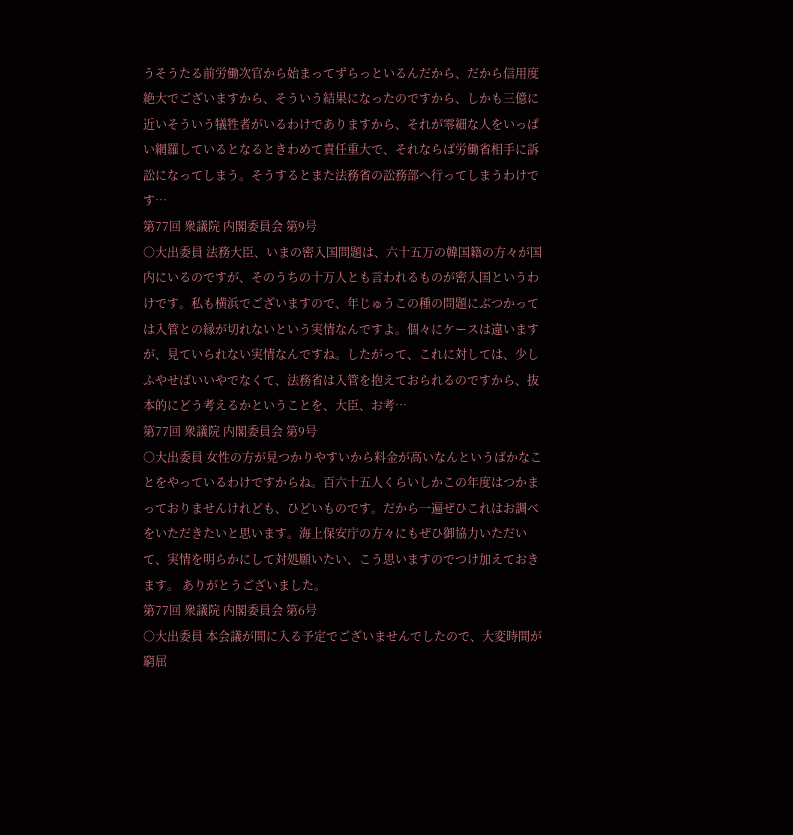うそうたる前労働次官から始まってずらっといるんだから、だから信用度絶大でございますから、そういう結果になったのですから、しかも三億に近いそういう犠牲者がいるわけでありますから、それが零細な人をいっぱい網羅しているとなるときわめて責任重大で、それならば労働省相手に訴訟になってしまう。そうするとまた法務省の訟務部へ行ってしまうわけです…
第77回 衆議院 内閣委員会 第9号
○大出委員 法務大臣、いまの密入国問題は、六十五万の韓国籍の方々が国内にいるのですが、そのうちの十万人とも言われるものが密入国というわけです。私も横浜でございますので、年じゅうこの種の問題にぶつかっては入管との縁が切れないという実情なんですよ。個々にケースは違いますが、見ていられない実情なんですね。したがって、これに対しては、少しふやせばいいやでなくて、法務省は入管を抱えておられるのですから、抜本的にどう考えるかということを、大臣、お考…
第77回 衆議院 内閣委員会 第9号
○大出委員 女性の方が見つかりやすいから料金が高いなんというばかなことをやっているわけですからね。百六十五人くらいしかこの年度はつかまっておりませんけれども、ひどいものです。だから一遍ぜひこれはお調べをいただきたいと思います。海上保安庁の方々にもぜひ御協力いただいて、実情を明らかにして対処願いたい、こう思いますのでつけ加えておきます。 ありがとうございました。
第77回 衆議院 内閣委員会 第6号
○大出委員 本会議が間に入る予定でございませんでしたので、大変時間が窮屈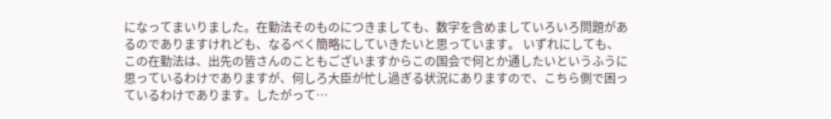になってまいりました。在勤法そのものにつきましても、数字を含めましていろいろ問題があるのでありますけれども、なるべく簡略にしていきたいと思っています。 いずれにしても、この在勤法は、出先の皆さんのこともございますからこの国会で何とか通したいというふうに思っているわけでありますが、何しろ大臣が忙し過ぎる状況にありますので、こちら側で困っているわけであります。したがって…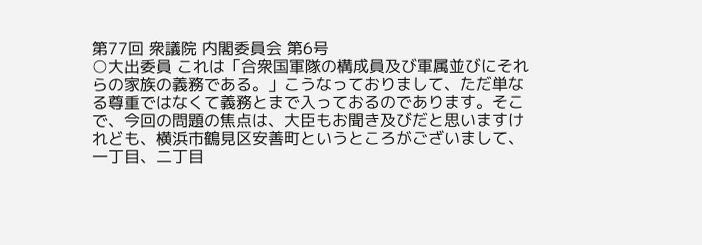第77回 衆議院 内閣委員会 第6号
○大出委員 これは「合衆国軍隊の構成員及び軍属並びにそれらの家族の義務である。」こうなっておりまして、ただ単なる尊重ではなくて義務とまで入っておるのであります。そこで、今回の問題の焦点は、大臣もお聞き及びだと思いますけれども、横浜市鶴見区安善町というところがございまして、一丁目、二丁目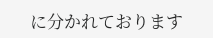に分かれております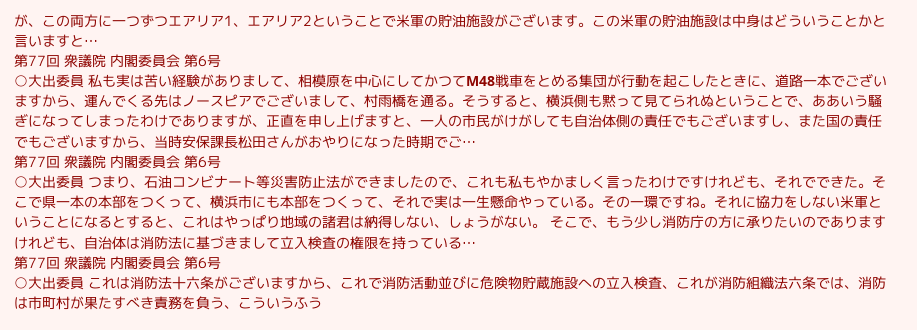が、この両方に一つずつエアリア1、エアリア2ということで米軍の貯油施設がございます。この米軍の貯油施設は中身はどういうことかと言いますと…
第77回 衆議院 内閣委員会 第6号
○大出委員 私も実は苦い経験がありまして、相模原を中心にしてかつてM48戦車をとめる集団が行動を起こしたときに、道路一本でございますから、運んでくる先はノースピアでございまして、村雨橋を通る。そうすると、横浜側も黙って見てられぬということで、ああいう騒ぎになってしまったわけでありますが、正直を申し上げますと、一人の市民がけがしても自治体側の責任でもございますし、また国の責任でもございますから、当時安保課長松田さんがおやりになった時期でご…
第77回 衆議院 内閣委員会 第6号
○大出委員 つまり、石油コンビナート等災害防止法ができましたので、これも私もやかましく言ったわけですけれども、それでできた。そこで県一本の本部をつくって、横浜市にも本部をつくって、それで実は一生懸命やっている。その一環ですね。それに協力をしない米軍ということになるとすると、これはやっぱり地域の諸君は納得しない、しょうがない。 そこで、もう少し消防庁の方に承りたいのでありますけれども、自治体は消防法に基づきまして立入検査の権限を持っている…
第77回 衆議院 内閣委員会 第6号
○大出委員 これは消防法十六条がございますから、これで消防活動並びに危険物貯蔵施設への立入検査、これが消防組織法六条では、消防は市町村が果たすべき責務を負う、こういうふう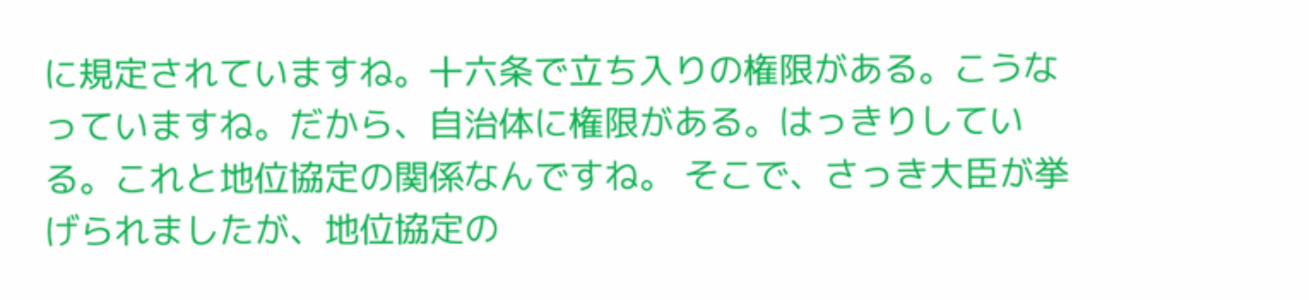に規定されていますね。十六条で立ち入りの権限がある。こうなっていますね。だから、自治体に権限がある。はっきりしている。これと地位協定の関係なんですね。 そこで、さっき大臣が挙げられましたが、地位協定の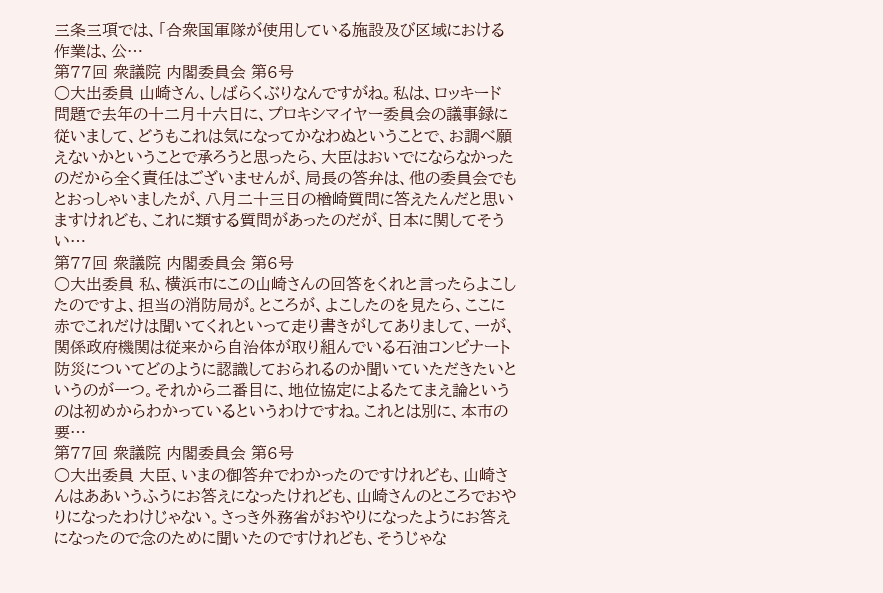三条三項では、「合衆国軍隊が使用している施設及び区域における作業は、公…
第77回 衆議院 内閣委員会 第6号
○大出委員 山崎さん、しばらくぶりなんですがね。私は、ロッキード問題で去年の十二月十六日に、プロキシマイヤー委員会の議事録に従いまして、どうもこれは気になってかなわぬということで、お調べ願えないかということで承ろうと思ったら、大臣はおいでにならなかったのだから全く責任はございませんが、局長の答弁は、他の委員会でもとおっしゃいましたが、八月二十三日の楢崎質問に答えたんだと思いますけれども、これに類する質問があったのだが、日本に関してそうい…
第77回 衆議院 内閣委員会 第6号
○大出委員 私、横浜市にこの山崎さんの回答をくれと言ったらよこしたのですよ、担当の消防局が。ところが、よこしたのを見たら、ここに赤でこれだけは聞いてくれといって走り書きがしてありまして、一が、関係政府機関は従来から自治体が取り組んでいる石油コンビナート防災についてどのように認識しておられるのか聞いていただきたいというのが一つ。それから二番目に、地位協定によるたてまえ論というのは初めからわかっているというわけですね。これとは別に、本市の要…
第77回 衆議院 内閣委員会 第6号
○大出委員 大臣、いまの御答弁でわかったのですけれども、山崎さんはああいうふうにお答えになったけれども、山崎さんのところでおやりになったわけじゃない。さっき外務省がおやりになったようにお答えになったので念のために聞いたのですけれども、そうじゃな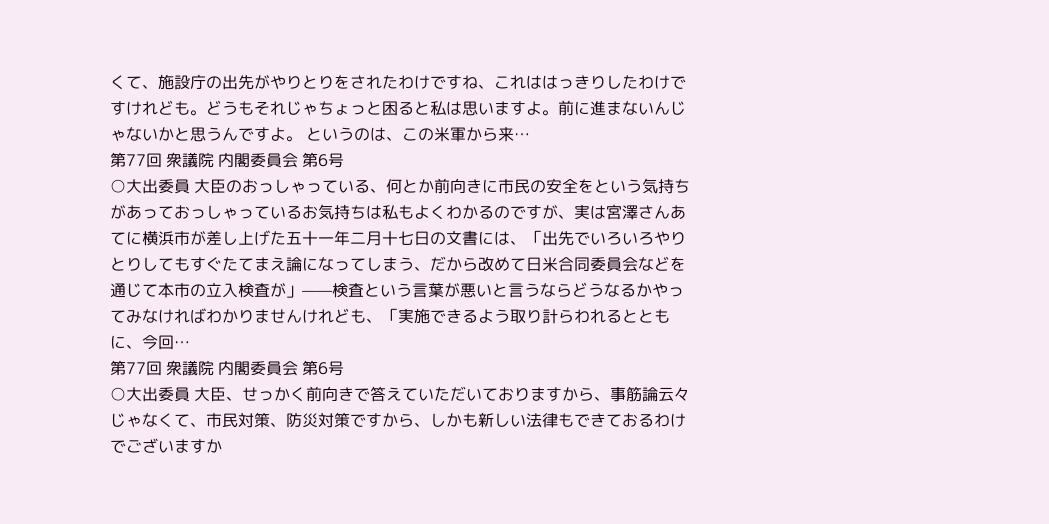くて、施設庁の出先がやりとりをされたわけですね、これははっきりしたわけですけれども。どうもそれじゃちょっと困ると私は思いますよ。前に進まないんじゃないかと思うんですよ。 というのは、この米軍から来…
第77回 衆議院 内閣委員会 第6号
○大出委員 大臣のおっしゃっている、何とか前向きに市民の安全をという気持ちがあっておっしゃっているお気持ちは私もよくわかるのですが、実は宮澤さんあてに横浜市が差し上げた五十一年二月十七日の文書には、「出先でいろいろやりとりしてもすぐたてまえ論になってしまう、だから改めて日米合同委員会などを通じて本市の立入検査が」——検査という言葉が悪いと言うならどうなるかやってみなければわかりませんけれども、「実施できるよう取り計らわれるとともに、今回…
第77回 衆議院 内閣委員会 第6号
○大出委員 大臣、せっかく前向きで答えていただいておりますから、事筋論云々じゃなくて、市民対策、防災対策ですから、しかも新しい法律もできておるわけでございますか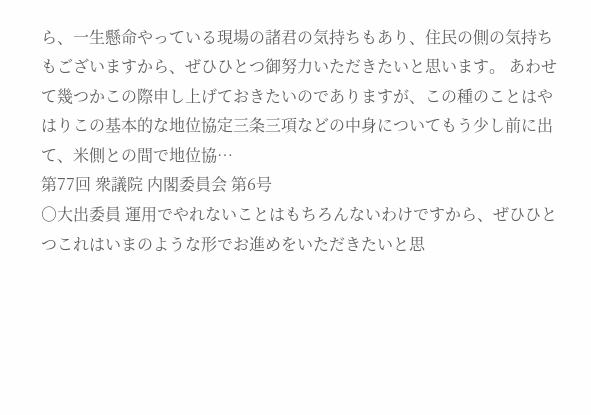ら、一生懸命やっている現場の諸君の気持ちもあり、住民の側の気持ちもございますから、ぜひひとつ御努力いただきたいと思います。 あわせて幾つかこの際申し上げておきたいのでありますが、この種のことはやはりこの基本的な地位協定三条三項などの中身についてもう少し前に出て、米側との間で地位協…
第77回 衆議院 内閣委員会 第6号
○大出委員 運用でやれないことはもちろんないわけですから、ぜひひとつこれはいまのような形でお進めをいただきたいと思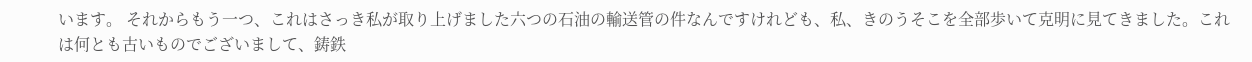います。 それからもう一つ、これはさっき私が取り上げました六つの石油の輸送管の件なんですけれども、私、きのうそこを全部歩いて克明に見てきました。これは何とも古いものでございまして、鋳鉄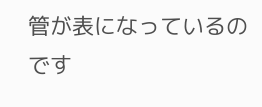管が表になっているのです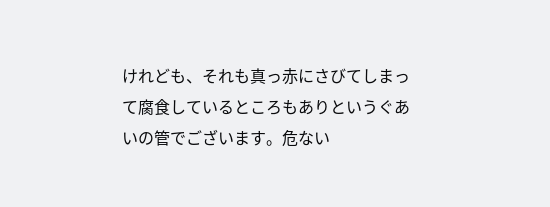けれども、それも真っ赤にさびてしまって腐食しているところもありというぐあいの管でございます。危ない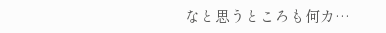なと思うところも何カ…